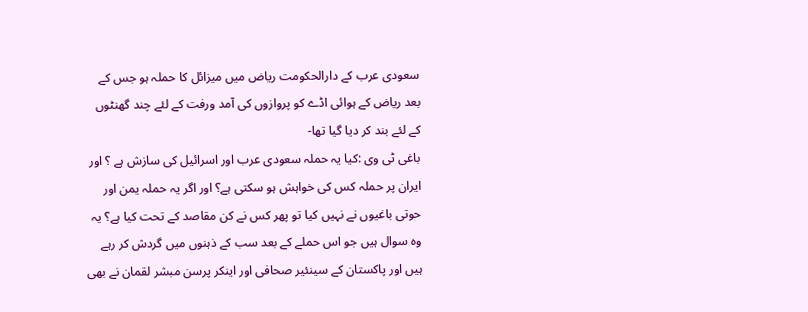سعودی عرب کے دارالحکومت ریاض میں میزائل کا حملہ ہو جس کے بعد ریاض کے ہوائی اڈے کو پروازوں کی آمد ورفت کے لئے چند گھنٹوں کے لئے بند کر دیا گیا تھا-
باغی ٹی وی :کیا یہ حملہ سعودی عرب اور اسرائیل کی سازش ہے ؟ اور ایران پر حملہ کس کی خواہش ہو سکتی ہے؟ اور اگر یہ حملہ یمن اور حوتی باغیوں نے نہیں کیا تو پھر کس نے کن مقاصد کے تحت کیا ہے؟ یہ وہ سوال ہیں جو اس حملے کے بعد سب کے ذہنوں میں گردش کر رہے ہیں اور پاکستان کے سینئیر صحافی اور اینکر پرسن مبشر لقمان نے بھی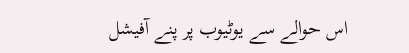اس حوالے سے یوٹیوب پر پنے آفیشل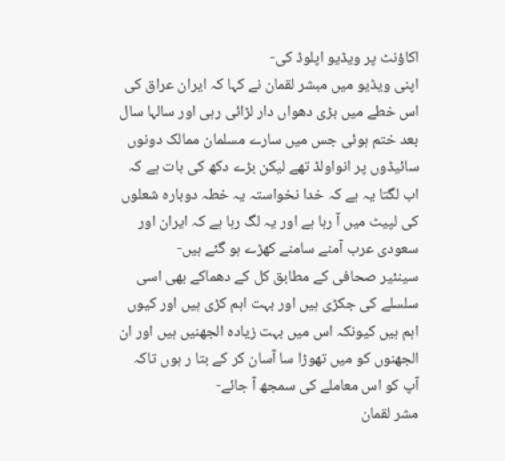اکاؤنٹ پر ویڈیو اپلوڈ کی-
اپنی ویڈیو میں مبشر لقمان نے کہا کہ ایران عراق کی اس خطے میں بڑی دھواں دار لڑائی رہی اور سالہا سال بعد ختم ہوئی جس میں سارے مسلمان ممالک دونوں سائیڈوں پر انواولڈ تھے لیکن بڑے دکھ کی بات ہے کہ اب لگتا یہ ہے کہ خدا نخواستہ یہ خطہ دوبارہ شعلوں کی لپیٹ میں آ رہا ہے اور یہ لگ رہا ہے کہ ایران اور سعودی عرب آمنے سامنے کھڑے ہو گئے ہیں-
سینئیر صحافی کے مطابق کل کے دھماکے بھی اسی سلسلے کی جکڑی ہیں اور بہت اہم کڑی ہیں اور کیوں اہم ہیں کیونکہ اس میں بہت زیادہ الجھنیں ہیں اور ان الجھنوں کو میں تھوڑا سا آسان کر کے بتا ر ہوں تاکہ آپ کو اس معاملے کی سمجھ آ جائے-
مشر لقمان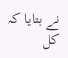نے بتایا کہ کل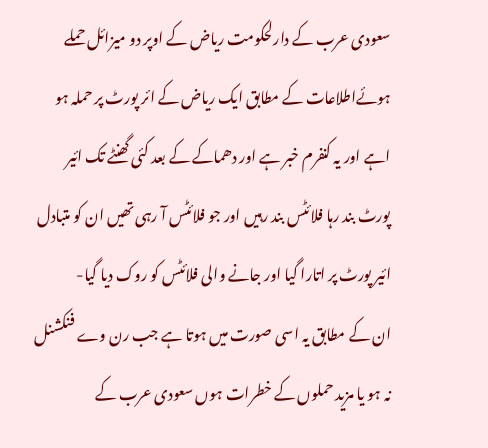سعودی عرب کے دارلحکومت ریاض کے اوپر دو میزائل حملے ہوئےاطلاعات کے مطابق ایک ریاض کے ائر پورٹ پر حملہ ہو اہے اور یہ کنفرم خبر ہے اور دھماکے کے بعد کئی گھنٹے تک ائیر پورٹ بند رہا فلائٹس بند رہیں اور جو فلائٹس آ رہی تھیں ان کو متبادل ائیر پورٹ پر اتارا گیا اور جانے والی فلائٹس کو روک دیا گیا-
ان کے مطابق یہ اسی صورت میں ہوتا ہے جب رن وے فنکشنل نہ ہو یا مزید حملوں کے خطرات ہوں سعودی عرب کے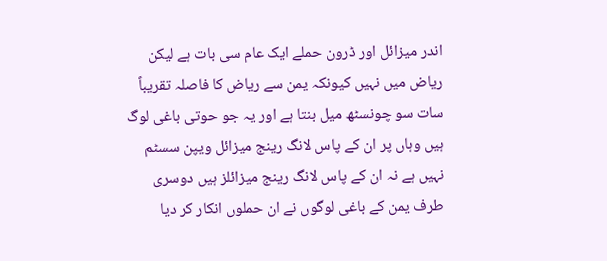اندر میزائل اور ڈرون حملے ایک عام سی بات ہے لیکن ریاض میں نہیں کیونکہ یمن سے ریاض کا فاصلہ تقریباً سات سو چونسٹھ میل بنتا ہے اور یہ جو حوتی باغی لوگ ہیں وہاں پر ان کے پاس لانگ رینج میزائل ویپن سسٹم نہیں ہے نہ ان کے پاس لانگ رینج میزائلز ہیں دوسری طرف یمن کے باغی لوگوں نے ان حملوں انکار کر دیا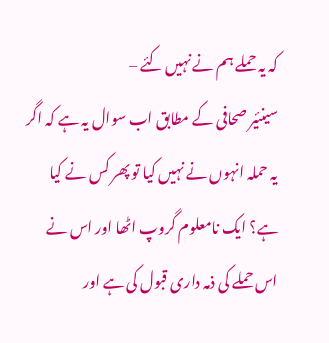کہ یہ حملے ہم نے نہیں کئے –
سینئیر صحافی کے مطابق اب سوال یہ ہے کہ اگر یہ حملہ انہوں نے نہیں کیا تو پھر کس نے کیا ہے؟ ایک نامعلوم گروپ اٹھا اور اس نے اس حملے کی ذمہ داری قبول کی ہے اور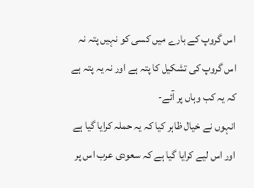اس گروپ کے بارے میں کسی کو نہیں پتہ نہ اس گروپ کی تشکیل کا پتہ ہے اور نہ یہ پتہ ہے کہ یہ کب وہاں پر آئے-
انہوں نے خیال ظاہر کیا کہ یہ حملہ کرایا گیا ہے اور اس لیے کرایا گیا ہے کہ سعودی عرب اس پر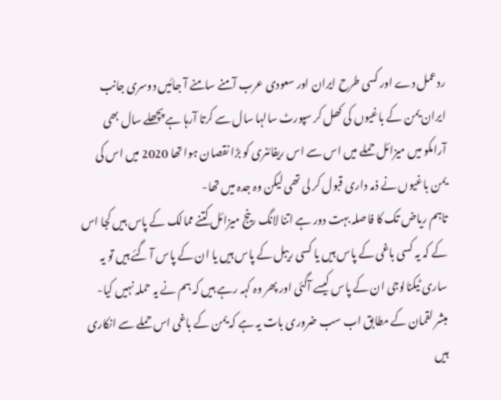ردعمل دے اور کسی طرح ایران اور سعودی عرب آمنے سامنے آ جائیں دوسری جانب ایران یمن کے باغیوں کی کھل کر سپورٹ سالہا سال سے کرتا آرہا ہے پچھلے سال بھی آرامکو میں میزائل حملے میں اس سے اس ریفائنری کو بڑا نقصان ہوا تھا 2020 میں اس کی یمن باغیوں نے ذمہ داری قبول کر لی تھی لیکن وہ جدہ میں تھا-
تاہم ریاض تک کا فاصلہ بہت دور ہے اتنا لانگ رینج میزائل کتنے ممالک کے پاس ہیں کجا اس کے کہ یہ کسی باغی کے پاس ہیں یا کسی ریبل کے پاس ہیں یا ان کے پاس آ گئے ہیں تو یہ ساری ٹیکنالوجی ان کے پاس کیسے آگئی اور پھر وہ کہہ رہے ہیں کہ ہم نے یہ حملہ نہیں کیا-
مبشر لقمان کے مطابق اب سب ضروری بات یہ ہے کہ یمن کے باغی اس حملے سے انکاری ہیں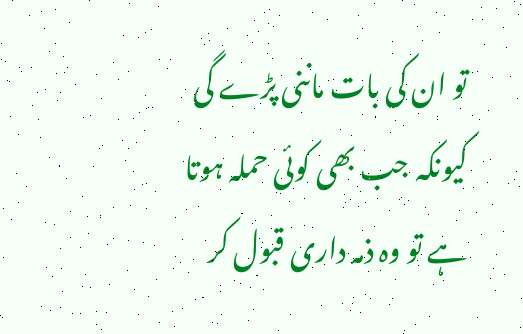تو ان کی بات ماننی پڑے گی کیونکہ جب بھی کوئی حملہ ہوتا ہے تو وہ ذمہ داری قبول کر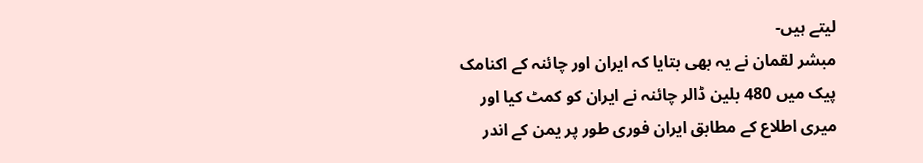لیتے ہیں-
مبشر لقمان نے یہ بھی بتایا کہ ایران اور چائنہ کے اکنامک پیک میں 480 بلین ڈالر چائنہ نے ایران کو کمٹ کیا اور میری اطلاع کے مطابق ایران فوری طور پر یمن کے اندر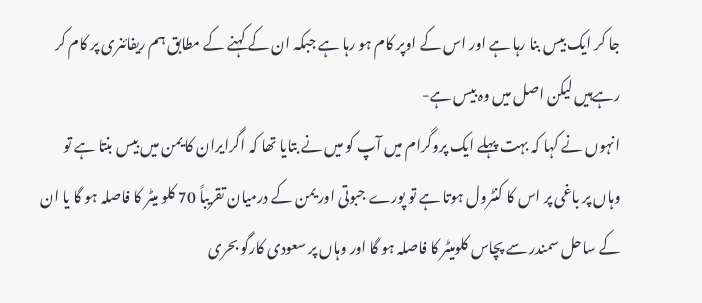جا کر ایک بیس بنا رہا ہے اور اس کے اوپر کام ہو رہا ہے جبکہ ان کے کہنے کے مطابق ہم ریفائنری پر کام کر رہےہیں لیکن اصل میں وہ بیس ہے-
انہوں نے کہا کہ بہت پہلے ایک پروگرام میں آپ کو میں نے بتایا تھا کہ اگرایران کا یمن میں بیس بنتا ہے تو وہاں پر باغی پر اس کا کنٹرول ہوتا ہے تو پورے جبوتی اور یمن کے درمیان تقریباً 70 کلو میٹر کا فاصلہ ہو گا یا ان کے ساحل سمندر سے پچاس کلومیٹر کا فاصلہ ہو گا اور وہاں پر سعودی کارگو بحری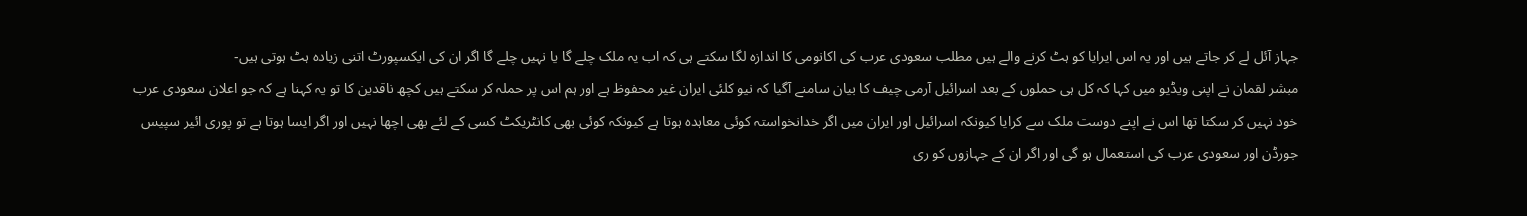جہاز آئل لے کر جاتے ہیں اور یہ اس ایرایا کو ہٹ کرنے والے ہیں مطلب سعودی عرب کی اکانومی کا اندازہ لگا سکتے ہی کہ اب یہ ملک چلے گا یا نہیں چلے گا اگر ان کی ایکسپورٹ اتنی زیادہ ہٹ ہوتی ہیں-
مبشر لقمان نے اپنی ویڈیو میں کہا کہ کل ہی حملوں کے بعد اسرائیل آرمی چیف کا بیان سامنے آگیا کہ نیو کلئی ایران غیر محفوظ ہے اور ہم اس پر حملہ کر سکتے ہیں کچھ ناقدین کا تو یہ کہنا ہے کہ جو اعلان سعودی عرب خود نہیں کر سکتا تھا اس نے اپنے دوست ملک سے کرایا کیونکہ اسرائیل اور ایران میں اگر خدانخواستہ کوئی معاہدہ ہوتا ہے کیونکہ کوئی بھی کانٹریکٹ کسی کے لئے بھی اچھا نہیں اور اگر ایسا ہوتا ہے تو پوری ائیر سپیس جورڈن اور سعودی عرب کی استعمال ہو گی اور اگر ان کے جہازوں کو ری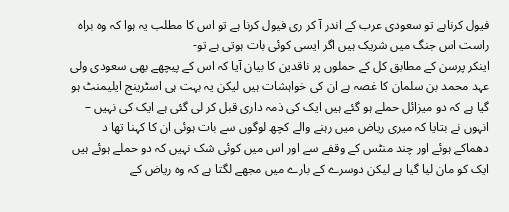فیول کرناہے تو سعودی عرب کے اندر آ کر ری فیول کرنا ہے تو اس کا مطلب یہ ہوا کہ وہ براہ راست اس جنگ میں شریک ہیں اگر ایسی کوئی بات ہوتی ہے تو-
اینکر پرسن کے مطابق کل کے حملوں پر ناقدین کا بیان آیا کہ اس کے پیچھے بھی سعودی ولی عہد محمد بن سلمان کا غصہ ہے ان کی خواہشات ہیں لیکن یہ بہت ہی اسٹرینج ایلیمنٹ ہو گیا ہے کہ دو میزائل حملے ہو گئے ہیں ایک کی ذمہ داری قبل کر لی گئی ہے ایک کی نہیں –
انہوں نے بتایا کہ میری ریاض میں رہنے والے کچھ لوگوں سے بات ہوئی ان کا کہنا تھا د دھماکے ہوئے اور چند منٹس کے وقفے سے اور اس میں کوئی شک نہیں کہ دو حملے ہوئے ہیں ایک کو مان لیا گیا ہے لیکن دوسرے کے بارے میں مجھے لگتا ہے کہ وہ ریاض کے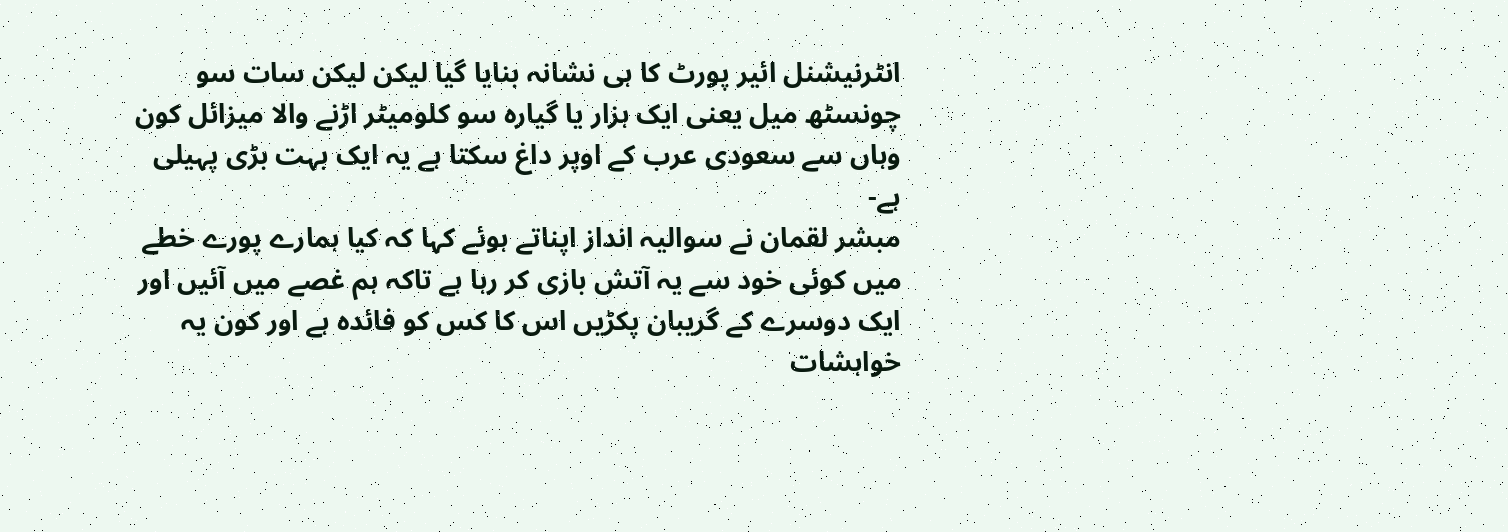انٹرنیشنل ائیر پورٹ کا ہی نشانہ بنایا گیا لیکن لیکن سات سو چونسٹھ میل یعنی ایک ہزار یا گیارہ سو کلومیٹر اڑنے والا میزائل کون وہاں سے سعودی عرب کے اوپر داغ سکتا ہے یہ ایک بہت بڑی پہیلی ہے-
مبشر لقمان نے سوالیہ انداز اپناتے ہوئے کہا کہ کیا ہمارے پورے خطے میں کوئی خود سے یہ آتش بازی کر رہا ہے تاکہ ہم غصے میں آئیں اور ایک دوسرے کے گریبان پکڑیں اس کا کس کو فائدہ ہے اور کون یہ خواہشات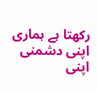رکھتا ہے ہماری اپنی دشمنی اپنی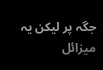جگہ پر لیکن یہ میزائل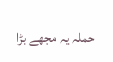حملہ یہ مجھے بڑا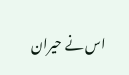اس نے حیران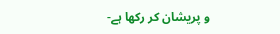و پریشان کر رکھا ہے-